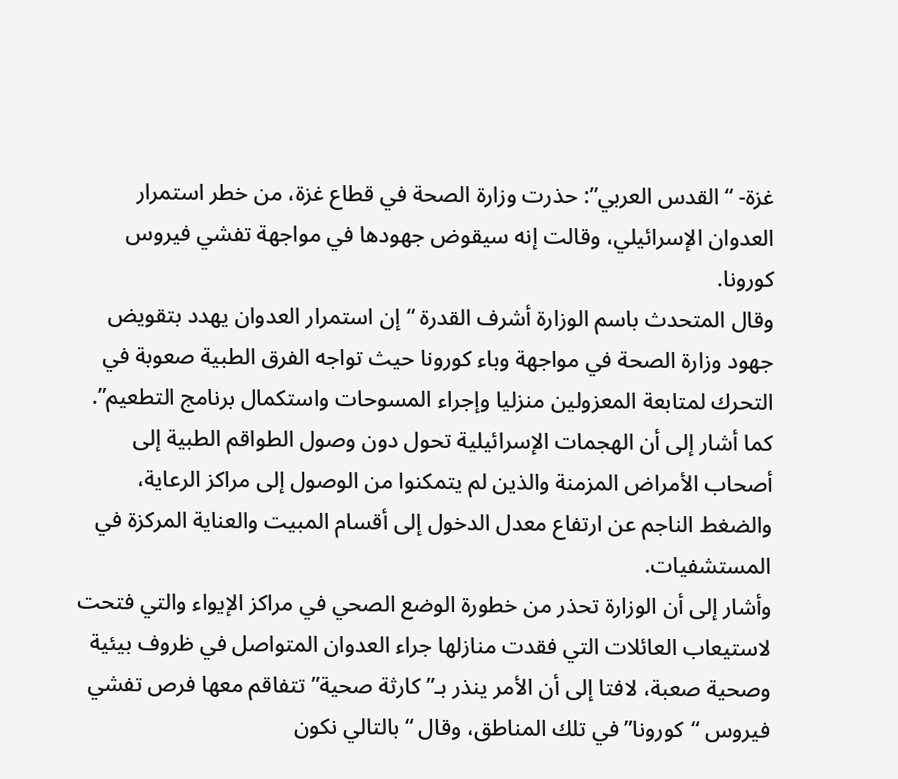غزة- “القدس العربي”: حذرت وزارة الصحة في قطاع غزة، من خطر استمرار العدوان الإسرائيلي، وقالت إنه سيقوض جهودها في مواجهة تفشي فيروس كورونا.
وقال المتحدث باسم الوزارة أشرف القدرة “إن استمرار العدوان يهدد بتقويض جهود وزارة الصحة في مواجهة وباء كورونا حيث تواجه الفرق الطبية صعوبة في التحرك لمتابعة المعزولين منزليا وإجراء المسوحات واستكمال برنامج التطعيم”.
كما أشار إلى أن الهجمات الإسرائيلية تحول دون وصول الطواقم الطبية إلى أصحاب الأمراض المزمنة والذين لم يتمكنوا من الوصول إلى مراكز الرعاية، والضغط الناجم عن ارتفاع معدل الدخول إلى أقسام المبيت والعناية المركزة في المستشفيات.
وأشار إلى أن الوزارة تحذر من خطورة الوضع الصحي في مراكز الإيواء والتي فتحت لاستيعاب العائلات التي فقدت منازلها جراء العدوان المتواصل في ظروف بيئية وصحية صعبة، لافتا إلى أن الأمر ينذر بـ”كارثة صحية” تتفاقم معها فرص تفشي فيروس “كورونا” في تلك المناطق، وقال “بالتالي نكون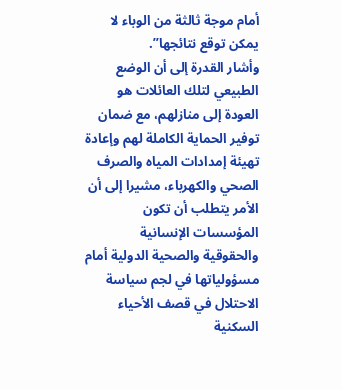أمام موجة ثالثة من الوباء لا يمكن توقع نتائجها”.
وأشار القدرة إلى أن الوضع الطبيعي لتلك العائلات هو العودة إلى منازلهم، مع ضمان توفير الحماية الكاملة لهم وإعادة تهيئة إمدادات المياه والصرف الصحي والكهرباء، مشيرا إلى أن الأمر يتطلب أن تكون المؤسسات الإنسانية والحقوقية والصحية الدولية أمام مسؤولياتها في لجم سياسة الاحتلال في قصف الأحياء السكنية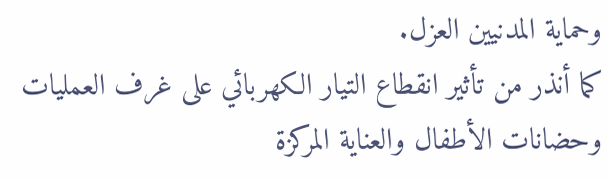وحماية المدنيين العزل.
كما أنذر من تأثير انقطاع التيار الكهربائي على غرف العمليات وحضانات الأطفال والعناية المركزة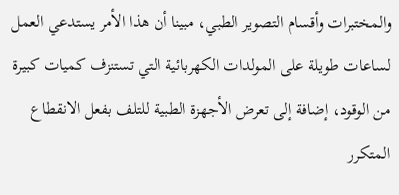والمختبرات وأقسام التصوير الطبي، مبينا أن هذا الأمر يستدعي العمل لساعات طويلة على المولدات الكهربائية التي تستنزف كميات كبيرة من الوقود، إضافة إلى تعرض الأجهزة الطبية للتلف بفعل الانقطاع المتكرر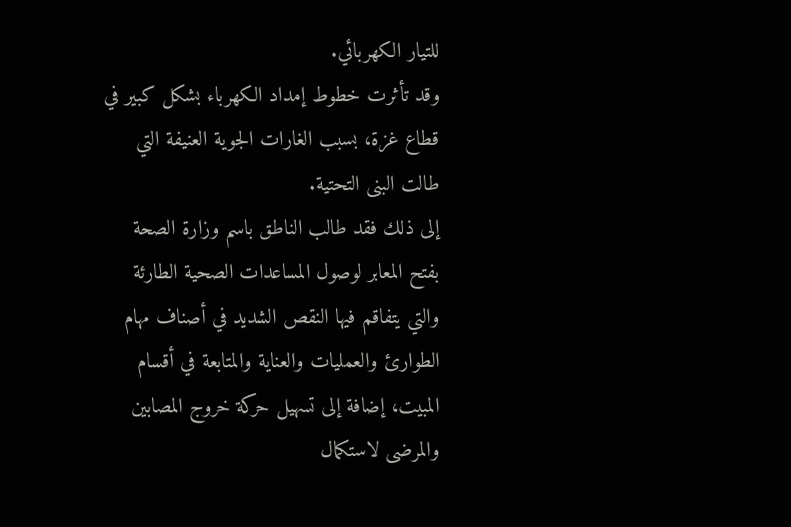للتيار الكهربائي.
وقد تأثرت خطوط إمداد الكهرباء بشكل كبير في قطاع غزة، بسبب الغارات الجوية العنيفة التي طالت البنى التحتية.
إلى ذلك فقد طالب الناطق باسم وزارة الصحة بفتح المعابر لوصول المساعدات الصحية الطارئة والتي يتفاقم فيها النقص الشديد في أصناف مهام الطوارئ والعمليات والعناية والمتابعة في أقسام المبيت، إضافة إلى تسهيل حركة خروج المصابين والمرضى لاستكمال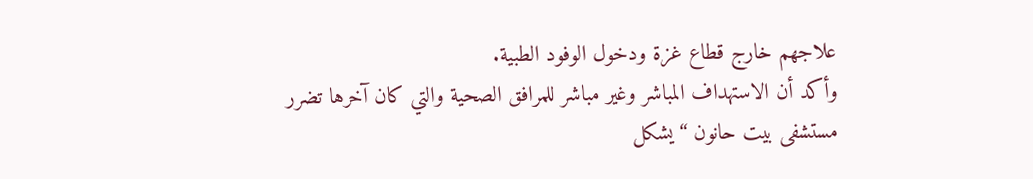علاجهم خارج قطاع غزة ودخول الوفود الطبية.
وأكد أن الاستهداف المباشر وغير مباشر للمرافق الصحية والتي كان آخرها تضرر مستشفى بيت حانون “يشكل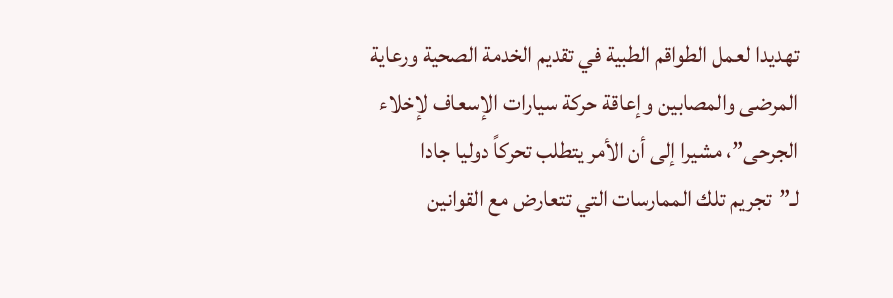تهديدا لعمل الطواقم الطبية في تقديم الخدمة الصحية ورعاية المرضى والمصابين وإعاقة حركة سيارات الإسعاف لإخلاء الجرحى”، مشيرا إلى أن الأمر يتطلب تحركاً دوليا جادا لـ”تجريم تلك الممارسات التي تتعارض مع القوانين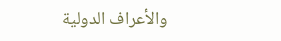والأعراف الدولية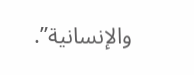والإنسانية”.